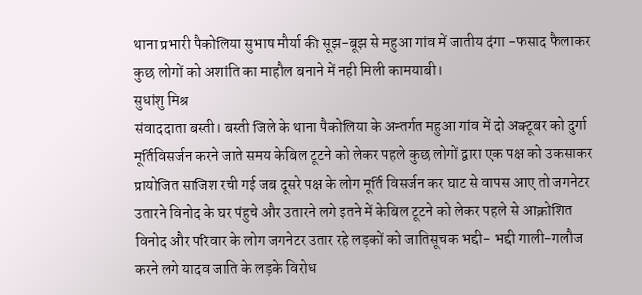थाना प्रभारी पैकोलिया सुभाष मौर्या की सूझ-बूझ से महुआ गांव में जातीय दंगा -फसाद फैलाकर कुछ लोगों को अशांति का माहौल बनाने में नही मिली कामयाबी।
सुधांशु मिश्र
संवाददाता बस्ती। बस्ती जिले के थाना पैकोलिया के अन्तर्गत महुआ गांव में दो अक्टूबर को दुर्गा मूर्तिविसर्जन करने जाते समय केबिल टूटने को लेकर पहले कुछ लोगों द्वारा एक पक्ष को उकसाकर प्रायोजित साजिश रची गई जब दूसरे पक्ष के लोग मूर्ति विसर्जन कर घाट से वापस आए तो जगनेटर उतारने विनोद के घर पंहुचे और उतारने लगे इतने में केबिल टूटने को लेकर पहले से आक्रोशित विनोद और परिवार के लोग जगनेटर उतार रहे लड़कों को जातिसूचक भद्दी- भद्दी गाली-गलौज करने लगे यादव जाति के लड़के विरोध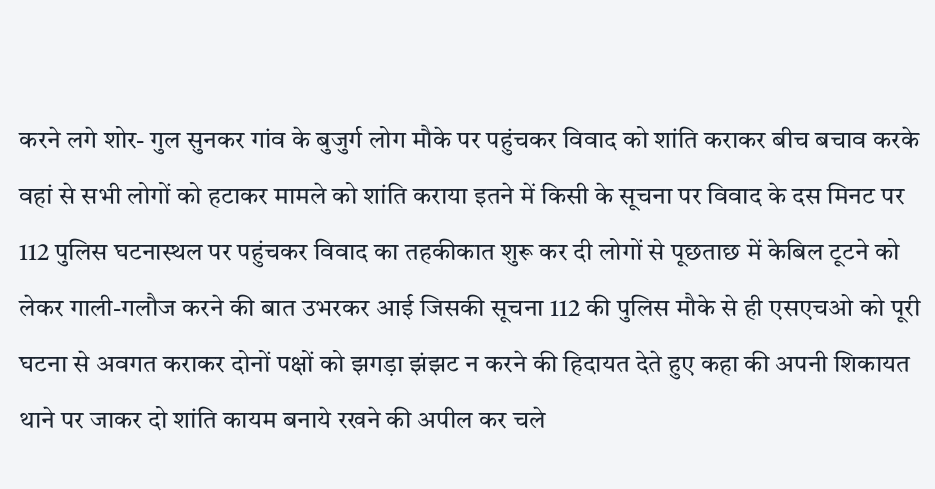करने लगे शोर- गुल सुनकर गांव के बुजुर्ग लोग मौके पर पहुंचकर विवाद को शांति कराकर बीच बचाव करके वहां से सभी लोगों को हटाकर मामले को शांति कराया इतने में किसी के सूचना पर विवाद के दस मिनट पर 112 पुलिस घटनास्थल पर पहुंचकर विवाद का तहकीकात शुरू कर दी लोगों से पूछताछ में केबिल टूटने को लेकर गाली-गलौज करने की बात उभरकर आई जिसकी सूचना 112 की पुलिस मौके से ही एसएचओ को पूरी घटना से अवगत कराकर दोनों पक्षों को झगड़ा झंझट न करने की हिदायत देते हुए कहा की अपनी शिकायत थाने पर जाकर दो शांति कायम बनाये रखने की अपील कर चले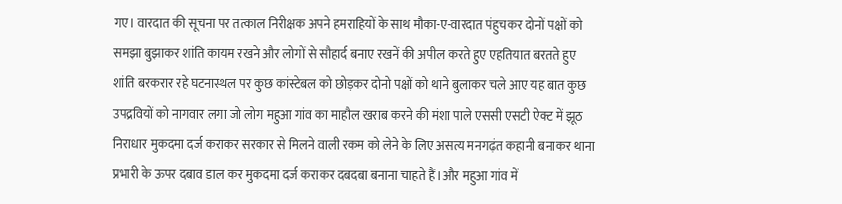गए। वारदात की सूचना पर तत्काल निरीक्षक अपने हमराहियों के साथ मौका-ए-वारदात पंहुचकर दोनों पक्षों को समझा बुझाकर शांति कायम रखने और लोगों से सौहार्द बनाए रखनें की अपील करते हुए एहतियात बरतते हुए शांति बरकरार रहे घटनास्थल पर कुछ कांस्टेबल को छोड़कर दोनो पक्षों को थाने बुलाकर चले आए यह बात कुछ उपद्रवियों को नागवार लगा जो लोग महुआ गांव का माहौल खराब करने की मंशा पाले एससी एसटी ऐक्ट में झूठ निराधार मुकदमा दर्ज कराकर सरकार से मिलने वाली रकम को लेने के लिए असत्य मनगढ़ंत कहानी बनाकर थाना प्रभारी के ऊपर दबाव डाल कर मुकदमा दर्ज कराकर दबदबा बनाना चाहते हैं।और महुआ गांव में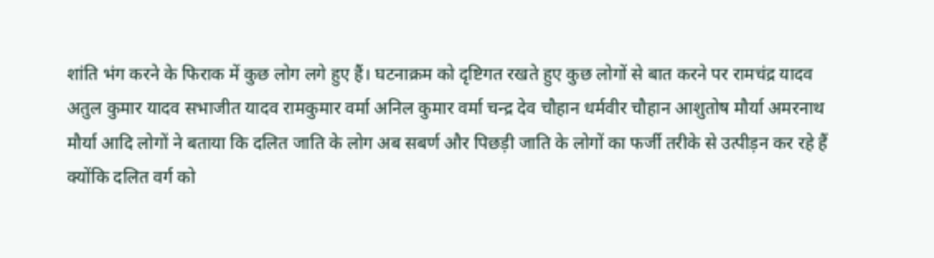शांति भंग करने के फिराक में कुछ लोग लगे हुए हैं। घटनाक्रम को दृष्टिगत रखते हुए कुछ लोगों से बात करने पर रामचंद्र यादव अतुल कुमार यादव सभाजीत यादव रामकुमार वर्मा अनिल कुमार वर्मा चन्द्र देव चौहान धर्मवीर चौहान आशुतोष मौर्या अमरनाथ मौर्या आदि लोगों ने बताया कि दलित जाति के लोग अब सबर्ण और पिछड़ी जाति के लोगों का फर्जी तरीके से उत्पीड़न कर रहे हैं क्योंकि दलित वर्ग को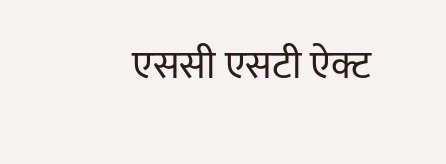एससी एसटी ऐक्ट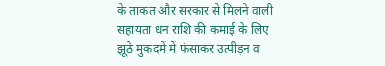के ताकत और सरकार से मिलने वाली सहायता धन राशि की कमाई के लिए झूठे मुकदमें में फंसाकर उत्पीड़न व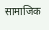सामाजिक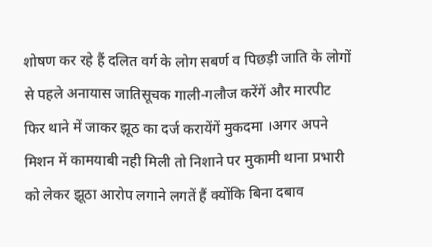शोषण कर रहे हैं दलित वर्ग के लोग सबर्ण व पिछड़ी जाति के लोगों से पहले अनायास जातिसूचक गाली-गलौज करेंगें और मारपीट फिर थाने में जाकर झूठ का दर्ज करायेंगें मुकदमा ।अगर अपने मिशन में कामयाबी नही मिली तो निशाने पर मुकामी थाना प्रभारी को लेकर झूठा आरोप लगाने लगतें हैं क्योंकि बिना दबाव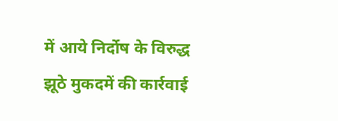में आये निर्दोष के विरुद्ध झूठे मुकदमें की कार्रवाई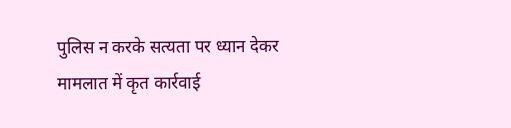पुलिस न करके सत्यता पर ध्यान देकर मामलात में कृत कार्रवाई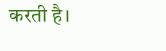करती है।